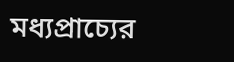মধ্যপ্রাচ্যের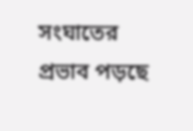সংঘাতের প্রভাব পড়ছে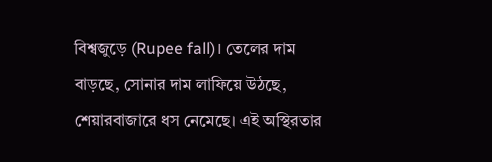বিশ্বজুড়ে (Rupee fall)। তেলের দাম বাড়ছে, সোনার দাম লাফিয়ে উঠছে, শেয়ারবাজারে ধস নেমেছে। এই অস্থিরতার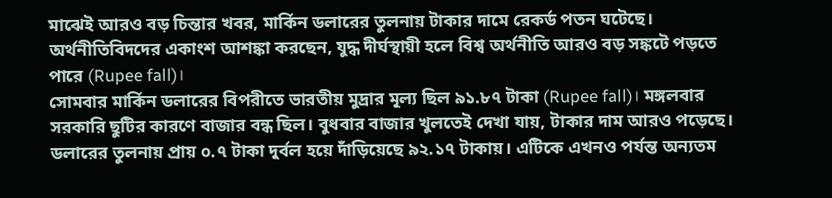মাঝেই আরও বড় চিন্তার খবর, মার্কিন ডলারের তুলনায় টাকার দামে রেকর্ড পতন ঘটেছে। অর্থনীতিবিদদের একাংশ আশঙ্কা করছেন, যুদ্ধ দীর্ঘস্থায়ী হলে বিশ্ব অর্থনীতি আরও বড় সঙ্কটে পড়তে পারে (Rupee fall)।
সোমবার মার্কিন ডলারের বিপরীতে ভারতীয় মুদ্রার মূল্য ছিল ৯১.৮৭ টাকা (Rupee fall)। মঙ্গলবার সরকারি ছুটির কারণে বাজার বন্ধ ছিল। বুধবার বাজার খুলতেই দেখা যায়, টাকার দাম আরও পড়েছে। ডলারের তুলনায় প্রায় ০.৭ টাকা দুর্বল হয়ে দাঁড়িয়েছে ৯২.১৭ টাকায়। এটিকে এখনও পর্যন্ত অন্যতম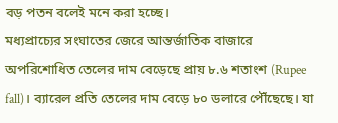বড় পতন বলেই মনে করা হচ্ছে।
মধ্যপ্রাচ্যের সংঘাতের জেরে আন্তর্জাতিক বাজারে অপরিশোধিত তেলের দাম বেড়েছে প্রায় ৮.৬ শতাংশ (Rupee fall)। ব্যারেল প্রতি তেলের দাম বেড়ে ৮০ ডলারে পৌঁছেছে। যা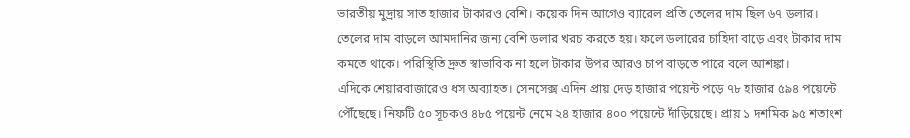ভারতীয় মুদ্রায় সাত হাজার টাকারও বেশি। কয়েক দিন আগেও ব্যারেল প্রতি তেলের দাম ছিল ৬৭ ডলার। তেলের দাম বাড়লে আমদানির জন্য বেশি ডলার খরচ করতে হয়। ফলে ডলারের চাহিদা বাড়ে এবং টাকার দাম কমতে থাকে। পরিস্থিতি দ্রুত স্বাভাবিক না হলে টাকার উপর আরও চাপ বাড়তে পারে বলে আশঙ্কা।
এদিকে শেয়ারবাজারেও ধস অব্যাহত। সেনসেক্স এদিন প্রায় দেড় হাজার পয়েন্ট পড়ে ৭৮ হাজার ৫৯৪ পয়েন্টে পৌঁছেছে। নিফটি ৫০ সূচকও ৪৮৫ পয়েন্ট নেমে ২৪ হাজার ৪০০ পয়েন্টে দাঁড়িয়েছে। প্রায় ১ দশমিক ৯৫ শতাংশ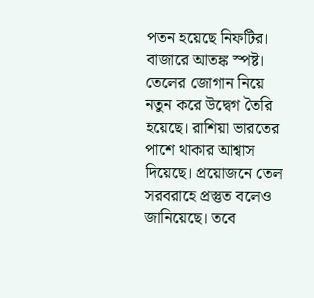পতন হয়েছে নিফটির। বাজারে আতঙ্ক স্পষ্ট।
তেলের জোগান নিয়ে নতুন করে উদ্বেগ তৈরি হয়েছে। রাশিয়া ভারতের পাশে থাকার আশ্বাস দিয়েছে। প্রয়োজনে তেল সরবরাহে প্রস্তুত বলেও জানিয়েছে। তবে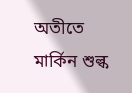অতীতে মার্কিন শুল্ক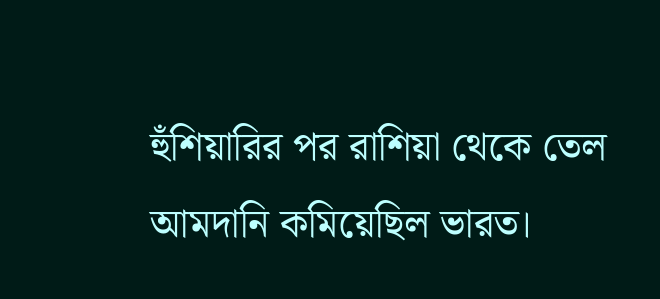হুঁশিয়ারির পর রাশিয়া থেকে তেল আমদানি কমিয়েছিল ভারত।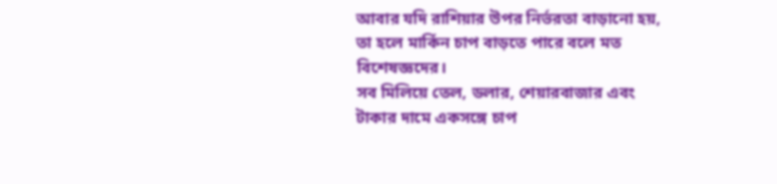আবার যদি রাশিয়ার উপর নির্ভরতা বাড়ানো হয়, তা হলে মার্কিন চাপ বাড়তে পারে বলে মত বিশেষজ্ঞদের।
সব মিলিয়ে তেল, ডলার, শেয়ারবাজার এবং টাকার দামে একসঙ্গে চাপ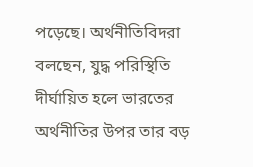পড়েছে। অর্থনীতিবিদরা বলছেন, যুদ্ধ পরিস্থিতি দীর্ঘায়িত হলে ভারতের অর্থনীতির উপর তার বড়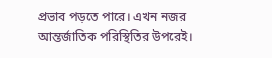প্রভাব পড়তে পারে। এখন নজর আন্তর্জাতিক পরিস্থিতির উপরেই।